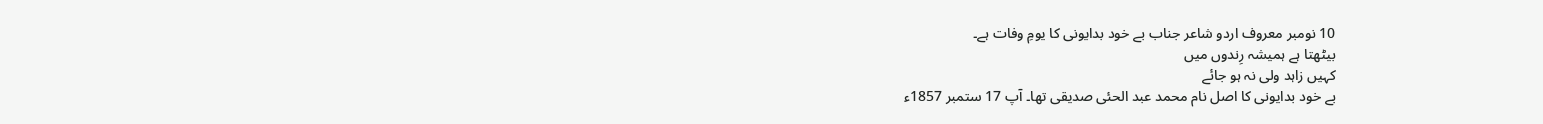10 نومبر معروف اردو شاعر جناب بے خود بدایونی کا یومِ وفات ہے۔
بیٹھتا ہے ہمیشہ رِندوں میں
کہیں زاہد ولی نہ ہو جائے
بے خود بدایونی کا اصل نام محمد عبد الحئی صدیقی تھا۔ آپ 17 ستمبر 1857ء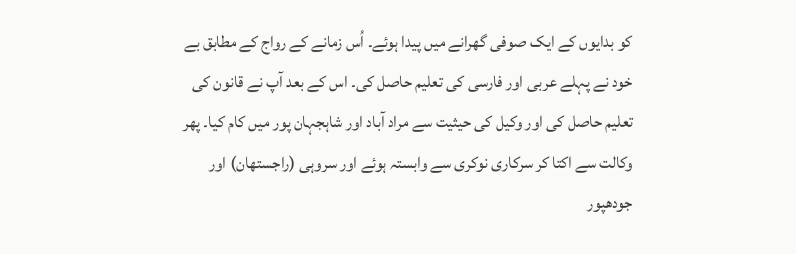کو بدایوں کے ایک صوفی گھرانے میں پیدا ہوئے۔ اُس زمانے کے رواج کے مطابق بے خود نے پہلے عربی اور فارسی کی تعلیم حاصل کی۔ اس کے بعد آپ نے قانون کی تعلیم حاصل کی اور وکیل کی حیثیت سے مراد آباد اور شاہجہان پور میں کام کیا۔ پھر وکالت سے اکتا کر سرکاری نوکری سے وابستہ ہوئے اور سروہی (راجستھان) اور جودھپور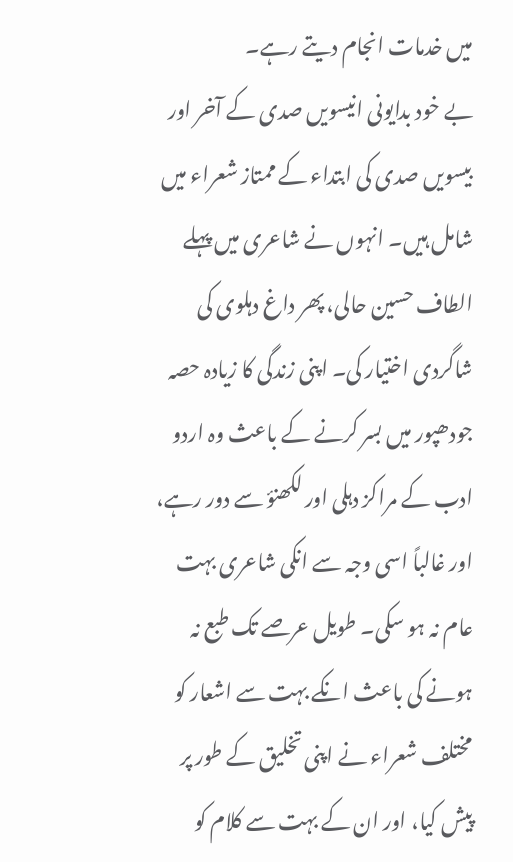میں خدمات انجام دیتے رہے۔
بے خود بدایونی انیسویں صدی کے آخر اور بیسویں صدی کی ابتداء کے ممتاز شعراء میں شامل ہیں۔ انہوں نے شاعری میں پہلے الطاف حسین حالی، پھر داغ دہلوی کی شاگردی اختیار کی۔ اپنی زندگی کا زیادہ حصہ جودھپور میں بسر کرنے کے باعث وہ اردو ادب کے مراکز دہلی اور لکھنؤ سے دور رہے، اور غالباً اسی وجہ سے انکی شاعری بہت عام نہ ہو سکی۔ طویل عرصے تک طبع نہ ہونے کی باعث انکے بہت سے اشعار کو مختلف شعراء نے اپنی تخلیق کے طور پر پیش کیا، اور ان کے بہت سے کلام کو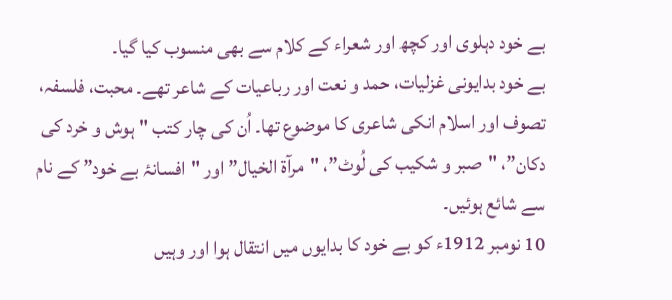بے خود دہلوی اور کچھ اور شعراء کے کلام سے بھی منسوب کیا گیا۔
بے خود بدایونی غزلیات، حمد و نعت اور رباعیات کے شاعر تھے۔ محبت، فلسفہ، تصوف اور اسلام انکی شاعری کا موضوع تھا۔ اُن کی چار کتب "ہوش و خرد کی دکان”، "صبر و شکیب کی لُوٹ”، "مرآۃ الخیال” اور "افسانۂ بے خود” کے نام سے شائع ہوئیں۔
10 نومبر 1912ء کو بے خود کا بدایوں میں انتقال ہوا اور وہیں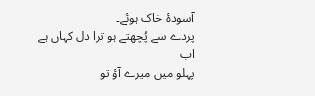آسودۂ خاک ہوئے۔
پردے سے پُچھتے ہو ترا دل کہاں ہے اب
پہلو میں میرے آؤ تو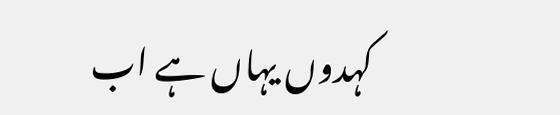کہدوں یہاں ہے اب